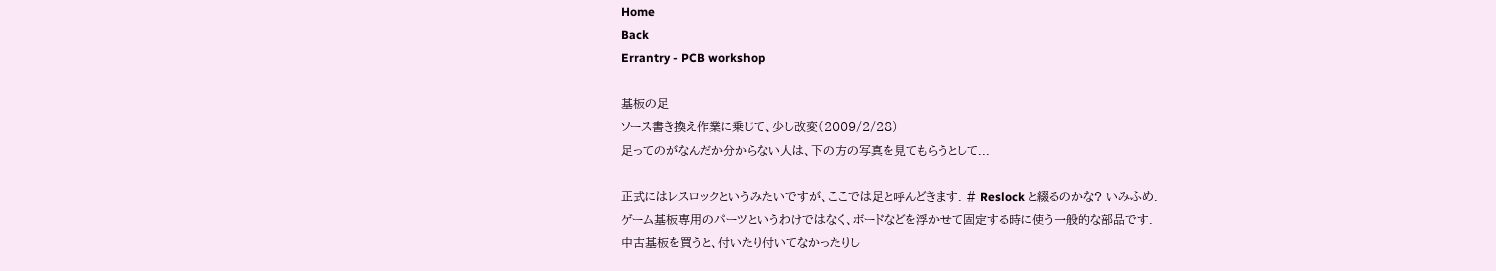Home
Back
Errantry - PCB workshop

基板の足
ソース書き換え作業に乗じて、少し改変(2009/2/28)
足ってのがなんだか分からない人は、下の方の写真を見てもらうとして...

正式にはレスロックというみたいですが、ここでは足と呼んどきます. # Reslock と綴るのかな? いみふめ.
ゲーム基板専用のパーツというわけではなく、ボードなどを浮かせて固定する時に使う一般的な部品です.
中古基板を買うと、付いたり付いてなかったりし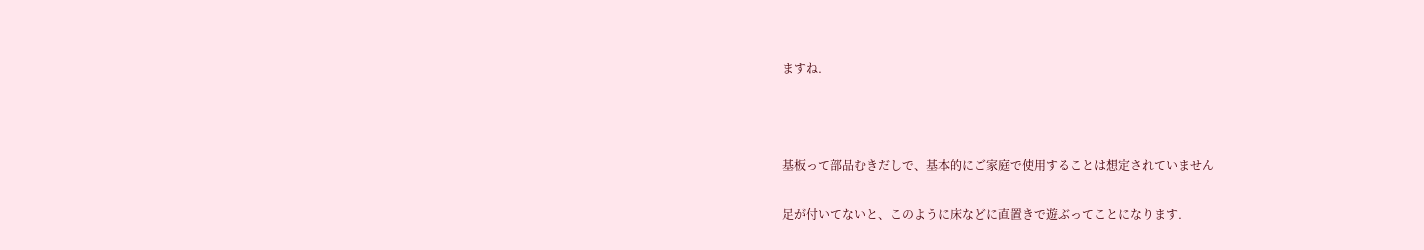ますね.



基板って部品むきだしで、基本的にご家庭で使用することは想定されていません

足が付いてないと、このように床などに直置きで遊ぶってことになります.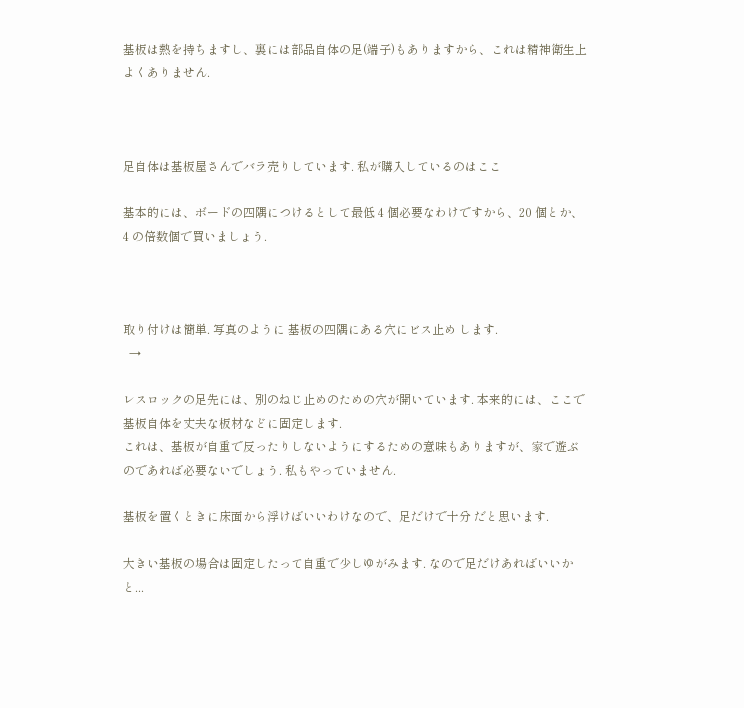基板は熱を持ちますし、裏には部品自体の足(端子)もありますから、これは精神衛生上よくありません.



足自体は基板屋さんでバラ売りしています. 私が購入しているのはここ

基本的には、ボードの四隅につけるとして最低 4 個必要なわけですから、20 個とか、 4 の倍数個で買いましょう.



取り付けは簡単. 写真のように 基板の四隅にある穴にビス止め します.
  →

レスロックの足先には、別のねじ止めのための穴が開いています. 本来的には、ここで基板自体を丈夫な板材などに固定します.
これは、基板が自重で反ったりしないようにするための意味もありますが、家で遊ぶのであれば必要ないでしょう. 私もやっていません.

基板を置くときに床面から浮けばいいわけなので、足だけで十分 だと思います.

大きい基板の場合は固定したって自重で少しゆがみます. なので足だけあればいいかと...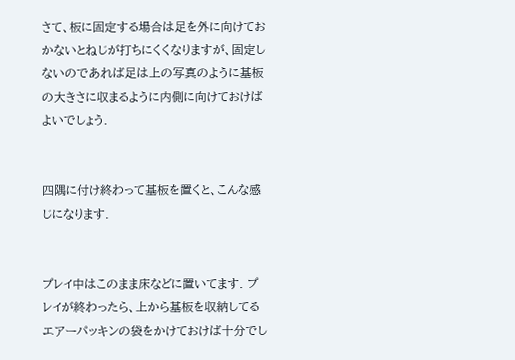さて、板に固定する場合は足を外に向けておかないとねじが打ちにくくなりますが、固定しないのであれば足は上の写真のように基板の大きさに収まるように内側に向けておけばよいでしょう.


四隅に付け終わって基板を置くと、こんな感じになります.


プレイ中はこのまま床などに置いてます. プレイが終わったら、上から基板を収納してるエアーパッキンの袋をかけておけば十分でし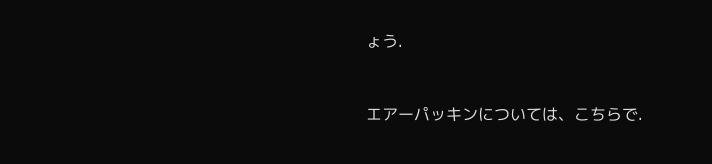ょう.


エアーパッキンについては、こちらで.